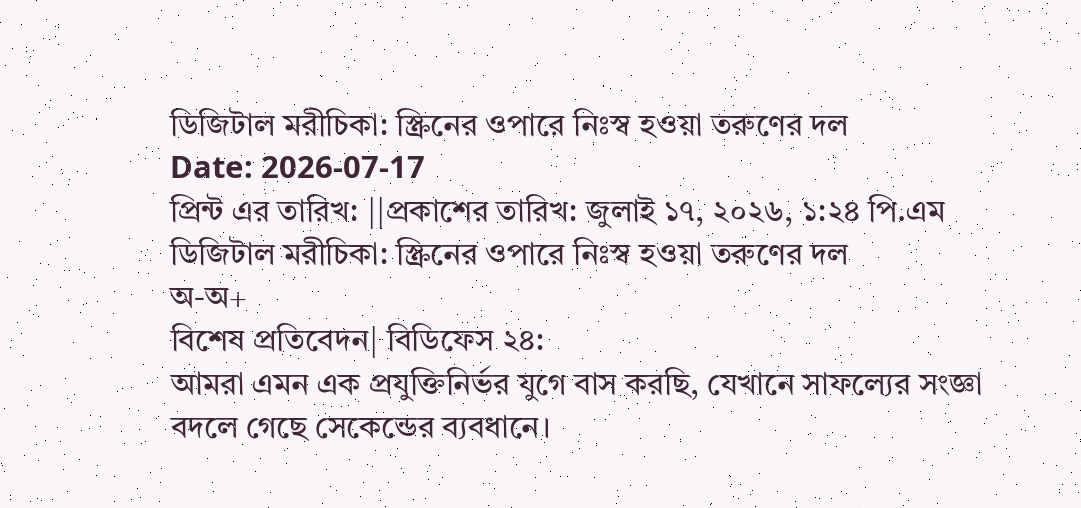ডিজিটাল মরীচিকা: স্ক্রিনের ওপারে নিঃস্ব হওয়া তরুণের দল
Date: 2026-07-17
প্রিন্ট এর তারিখ: ||প্রকাশের তারিখ: জুলাই ১৭, ২০২৬, ১:২৪ পি.এম
ডিজিটাল মরীচিকা: স্ক্রিনের ওপারে নিঃস্ব হওয়া তরুণের দল
অ-অ+
বিশেষ প্রতিবেদন| বিডিফেস ২৪:
আমরা এমন এক প্রযুক্তিনির্ভর যুগে বাস করছি, যেখানে সাফল্যের সংজ্ঞা বদলে গেছে সেকেন্ডের ব্যবধানে।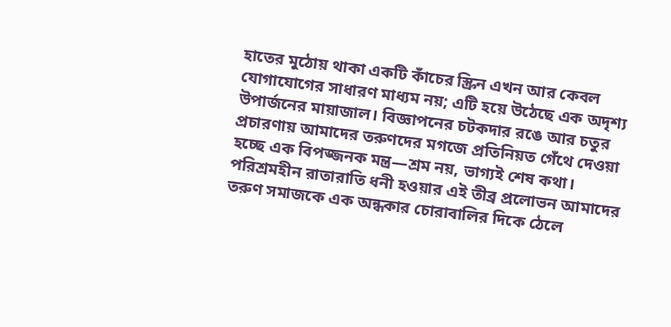হাতের মুঠোয় থাকা একটি কাঁচের স্ক্রিন এখন আর কেবল যোগাযোগের সাধারণ মাধ্যম নয়; এটি হয়ে উঠেছে এক অদৃশ্য উপার্জনের মায়াজাল। বিজ্ঞাপনের চটকদার রঙে আর চতুর প্রচারণায় আমাদের তরুণদের মগজে প্রতিনিয়ত গেঁথে দেওয়া হচ্ছে এক বিপজ্জনক মন্ত্র—শ্রম নয়, ভাগ্যই শেষ কথা। পরিশ্রমহীন রাতারাতি ধনী হওয়ার এই তীব্র প্রলোভন আমাদের তরুণ সমাজকে এক অন্ধকার চোরাবালির দিকে ঠেলে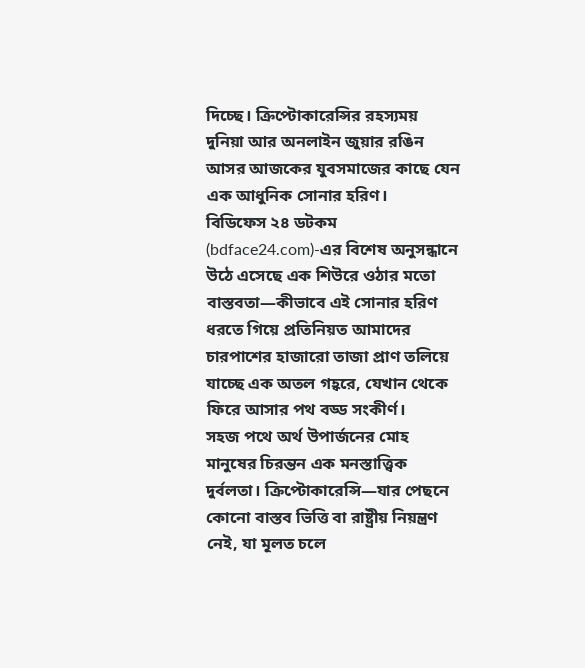দিচ্ছে। ক্রিপ্টোকারেন্সির রহস্যময় দুনিয়া আর অনলাইন জুয়ার রঙিন আসর আজকের যুবসমাজের কাছে যেন এক আধুনিক সোনার হরিণ।
বিডিফেস ২৪ ডটকম (bdface24.com)-এর বিশেষ অনুসন্ধানে উঠে এসেছে এক শিউরে ওঠার মতো বাস্তবতা—কীভাবে এই সোনার হরিণ ধরতে গিয়ে প্রতিনিয়ত আমাদের চারপাশের হাজারো তাজা প্রাণ তলিয়ে যাচ্ছে এক অতল গহ্বরে, যেখান থেকে ফিরে আসার পথ বড্ড সংকীর্ণ।
সহজ পথে অর্থ উপার্জনের মোহ মানুষের চিরন্তন এক মনস্তাত্ত্বিক দুর্বলতা। ক্রিপ্টোকারেন্সি—যার পেছনে কোনো বাস্তব ভিত্তি বা রাষ্ট্রীয় নিয়ন্ত্রণ নেই, যা মূলত চলে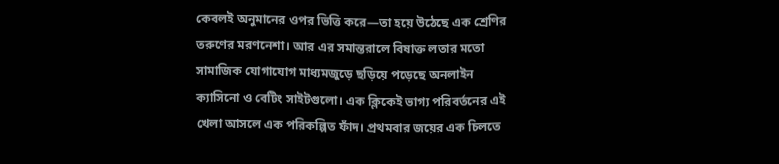কেবলই অনুমানের ওপর ভিত্তি করে—তা হয়ে উঠেছে এক শ্রেণির তরুণের মরণনেশা। আর এর সমান্তরালে বিষাক্ত লতার মতো সামাজিক যোগাযোগ মাধ্যমজুড়ে ছড়িয়ে পড়েছে অনলাইন ক্যাসিনো ও বেটিং সাইটগুলো। এক ক্লিকেই ভাগ্য পরিবর্তনের এই খেলা আসলে এক পরিকল্পিত ফাঁদ। প্রথমবার জয়ের এক চিলতে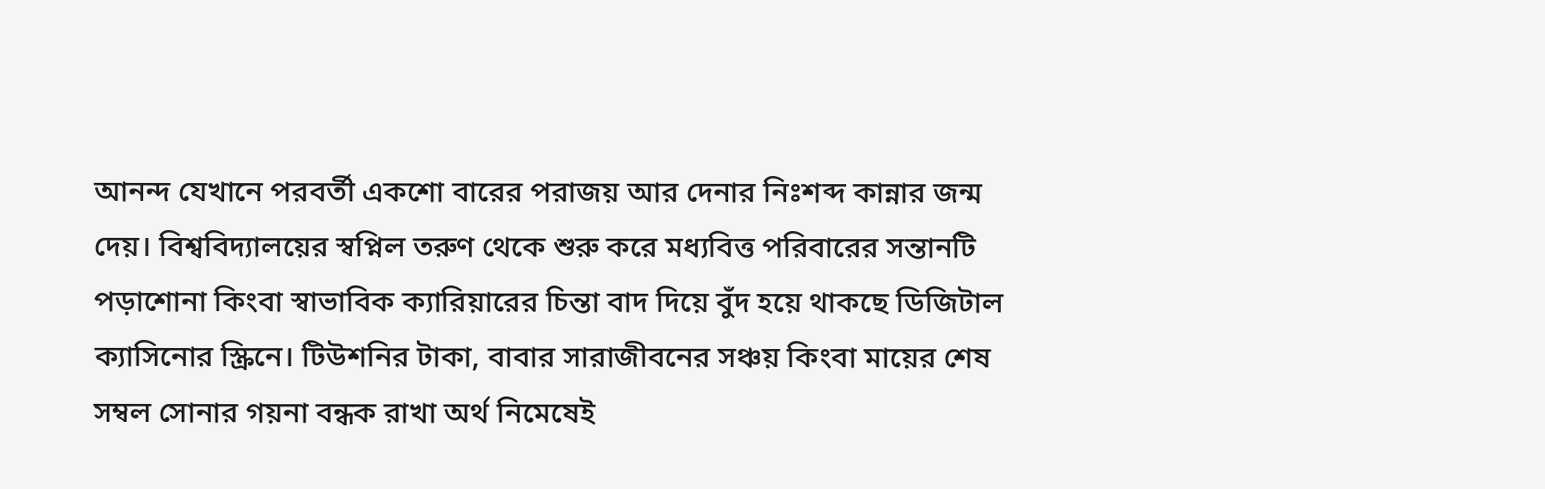আনন্দ যেখানে পরবর্তী একশো বারের পরাজয় আর দেনার নিঃশব্দ কান্নার জন্ম দেয়। বিশ্ববিদ্যালয়ের স্বপ্নিল তরুণ থেকে শুরু করে মধ্যবিত্ত পরিবারের সন্তানটি পড়াশোনা কিংবা স্বাভাবিক ক্যারিয়ারের চিন্তা বাদ দিয়ে বুঁদ হয়ে থাকছে ডিজিটাল ক্যাসিনোর স্ক্রিনে। টিউশনির টাকা, বাবার সারাজীবনের সঞ্চয় কিংবা মায়ের শেষ সম্বল সোনার গয়না বন্ধক রাখা অর্থ নিমেষেই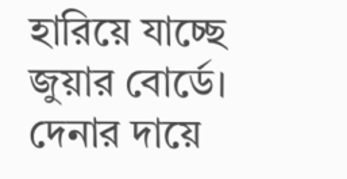হারিয়ে যাচ্ছে জুয়ার বোর্ডে। দেনার দায়ে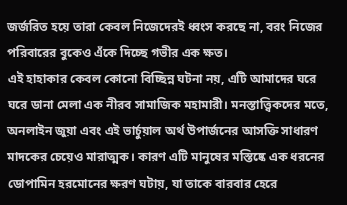জর্জরিত হয়ে তারা কেবল নিজেদেরই ধ্বংস করছে না, বরং নিজের পরিবারের বুকেও এঁকে দিচ্ছে গভীর এক ক্ষত।
এই হাহাকার কেবল কোনো বিচ্ছিন্ন ঘটনা নয়, এটি আমাদের ঘরে ঘরে ডানা মেলা এক নীরব সামাজিক মহামারী। মনস্তাত্ত্বিকদের মতে, অনলাইন জুয়া এবং এই ভার্চুয়াল অর্থ উপার্জনের আসক্তি সাধারণ মাদকের চেয়েও মারাত্মক। কারণ এটি মানুষের মস্তিষ্কে এক ধরনের ডোপামিন হরমোনের ক্ষরণ ঘটায়, যা তাকে বারবার হেরে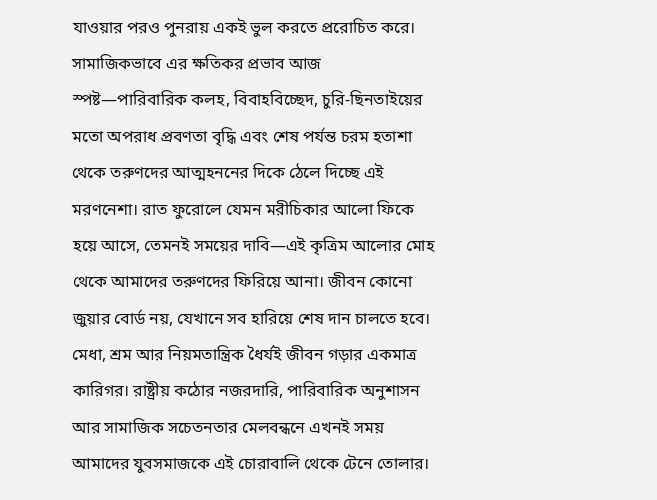যাওয়ার পরও পুনরায় একই ভুল করতে প্ররোচিত করে। সামাজিকভাবে এর ক্ষতিকর প্রভাব আজ স্পষ্ট—পারিবারিক কলহ, বিবাহবিচ্ছেদ, চুরি-ছিনতাইয়ের মতো অপরাধ প্রবণতা বৃদ্ধি এবং শেষ পর্যন্ত চরম হতাশা থেকে তরুণদের আত্মহননের দিকে ঠেলে দিচ্ছে এই মরণনেশা। রাত ফুরোলে যেমন মরীচিকার আলো ফিকে হয়ে আসে, তেমনই সময়ের দাবি—এই কৃত্রিম আলোর মোহ থেকে আমাদের তরুণদের ফিরিয়ে আনা। জীবন কোনো জুয়ার বোর্ড নয়, যেখানে সব হারিয়ে শেষ দান চালতে হবে। মেধা, শ্রম আর নিয়মতান্ত্রিক ধৈর্যই জীবন গড়ার একমাত্র কারিগর। রাষ্ট্রীয় কঠোর নজরদারি, পারিবারিক অনুশাসন আর সামাজিক সচেতনতার মেলবন্ধনে এখনই সময় আমাদের যুবসমাজকে এই চোরাবালি থেকে টেনে তোলার।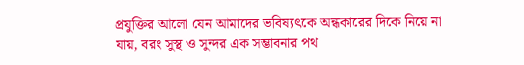প্রযুক্তির আলো যেন আমাদের ভবিষ্যৎকে অন্ধকারের দিকে নিয়ে না যায়, বরং সুস্থ ও সুন্দর এক সম্ভাবনার পথ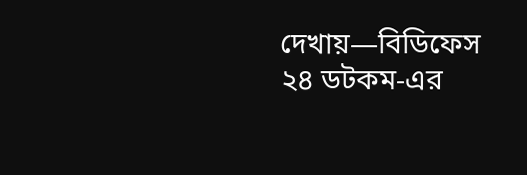দেখায়—বিডিফেস ২৪ ডটকম-এর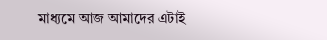মাধ্যমে আজ আমাদের এটাই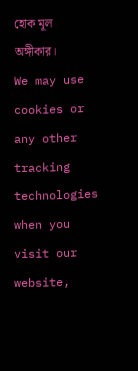হোক মূল অঙ্গীকার।
We may use cookies or any other tracking technologies when you visit our website,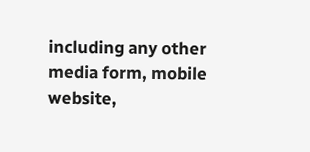including any other media form, mobile website,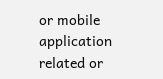or mobile application related or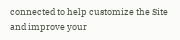connected to help customize the Site and improve your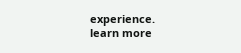experience.
learn more